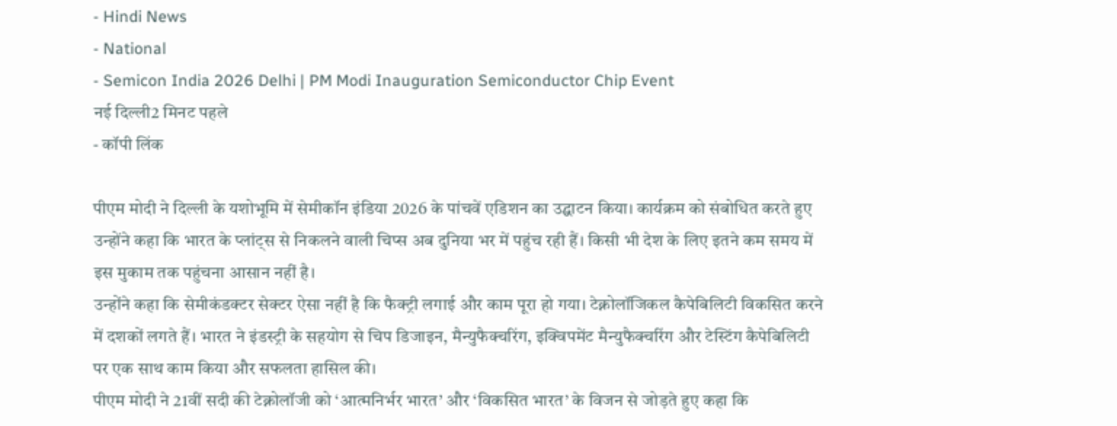- Hindi News
- National
- Semicon India 2026 Delhi | PM Modi Inauguration Semiconductor Chip Event
नई दिल्ली2 मिनट पहले
- कॉपी लिंक

पीएम मोदी ने दिल्ली के यशोभूमि में सेमीकॉन इंडिया 2026 के पांचवें एडिशन का उद्घाटन किया। कार्यक्रम को संबोधित करते हुए उन्होंने कहा कि भारत के प्लांट्स से निकलने वाली चिप्स अब दुनिया भर में पहुंच रही हैं। किसी भी देश के लिए इतने कम समय में इस मुकाम तक पहुंचना आसान नहीं है।
उन्होंने कहा कि सेमीकंडक्टर सेक्टर ऐसा नहीं है कि फैक्ट्री लगाई और काम पूरा हो गया। टेक्नोलॉजिकल कैपेबिलिटी विकसित करने में दशकों लगते हैं। भारत ने इंडस्ट्री के सहयोग से चिप डिजाइन, मैन्युफैक्चरिंग, इक्विपमेंट मैन्युफैक्चरिंग और टेस्टिंग कैपेबिलिटी पर एक साथ काम किया और सफलता हासिल की।
पीएम मोदी ने 21वीं सदी की टेक्नोलॉजी को ‘आत्मनिर्भर भारत’ और ‘विकसित भारत’ के विजन से जोड़ते हुए कहा कि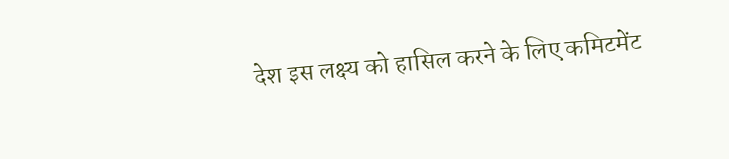देश इस लक्ष्य को हासिल करने के लिए कमिटमेंट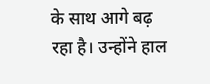के साथ आगे बढ़ रहा है। उन्होंने हाल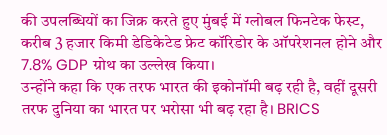की उपलब्धियों का जिक्र करते हुए मुंबई में ग्लोबल फिनटेक फेस्ट, करीब 3 हजार किमी डेडिकेटेड फ्रेट कॉरिडोर के ऑपरेशनल होने और 7.8% GDP ग्रोथ का उल्लेख किया।
उन्होंने कहा कि एक तरफ भारत की इकोनॉमी बढ़ रही है, वहीं दूसरी तरफ दुनिया का भारत पर भरोसा भी बढ़ रहा है। BRICS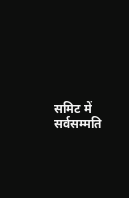समिट में सर्वसम्मति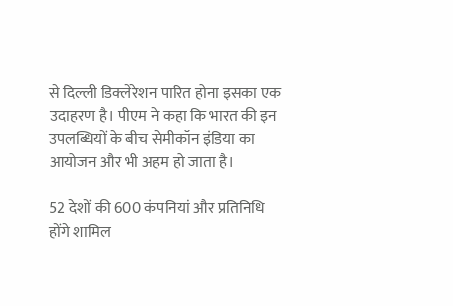से दिल्ली डिक्लेरेशन पारित होना इसका एक उदाहरण है। पीएम ने कहा कि भारत की इन उपलब्धियों के बीच सेमीकॉन इंडिया का आयोजन और भी अहम हो जाता है।

52 देशों की 600 कंपनियां और प्रतिनिधि होंगे शामिल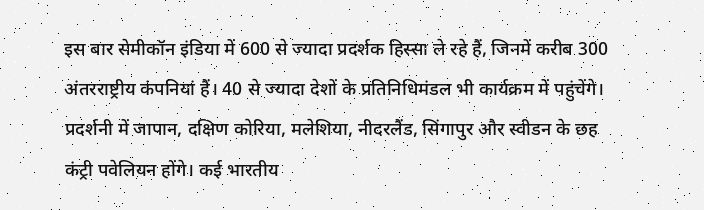इस बार सेमीकॉन इंडिया में 600 से ज्यादा प्रदर्शक हिस्सा ले रहे हैं, जिनमें करीब 300 अंतरराष्ट्रीय कंपनियां हैं। 40 से ज्यादा देशों के प्रतिनिधिमंडल भी कार्यक्रम में पहुंचेंगे।
प्रदर्शनी में जापान, दक्षिण कोरिया, मलेशिया, नीदरलैंड, सिंगापुर और स्वीडन के छह कंट्री पवेलियन होंगे। कई भारतीय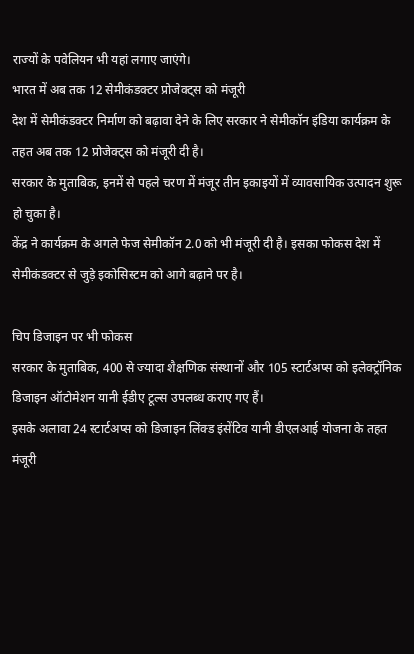राज्यों के पवेलियन भी यहां लगाए जाएंगे।
भारत में अब तक 12 सेमीकंडक्टर प्रोजेक्ट्स को मंजूरी
देश में सेमीकंडक्टर निर्माण को बढ़ावा देने के लिए सरकार ने सेमीकॉन इंडिया कार्यक्रम के तहत अब तक 12 प्रोजेक्ट्स को मंजूरी दी है।
सरकार के मुताबिक, इनमें से पहले चरण में मंजूर तीन इकाइयों में व्यावसायिक उत्पादन शुरू हो चुका है।
केंद्र ने कार्यक्रम के अगले फेज सेमीकॉन 2.0 को भी मंजूरी दी है। इसका फोकस देश में सेमीकंडक्टर से जुड़े इकोसिस्टम को आगे बढ़ाने पर है।

चिप डिजाइन पर भी फोकस
सरकार के मुताबिक, 400 से ज्यादा शैक्षणिक संस्थानों और 105 स्टार्टअप्स को इलेक्ट्रॉनिक डिजाइन ऑटोमेशन यानी ईडीए टूल्स उपलब्ध कराए गए हैं।
इसके अलावा 24 स्टार्टअप्स को डिजाइन लिंक्ड इंसेंटिव यानी डीएलआई योजना के तहत मंजूरी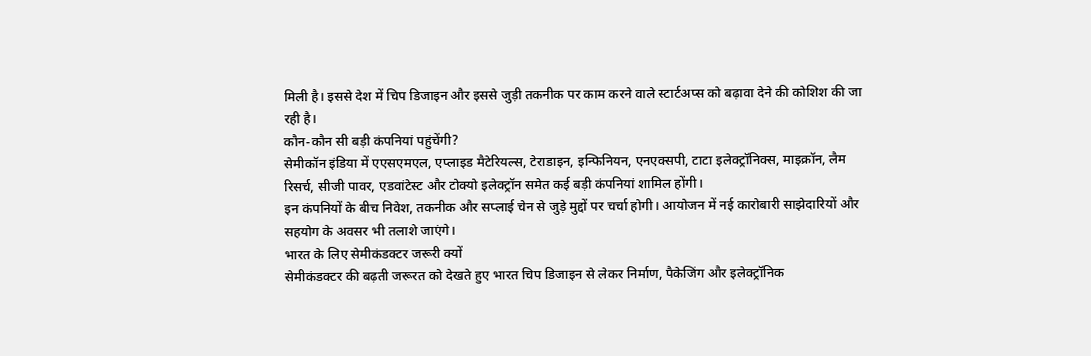मिली है। इससे देश में चिप डिजाइन और इससे जुड़ी तकनीक पर काम करने वाले स्टार्टअप्स को बढ़ावा देने की कोशिश की जा रही है।
कौन-कौन सी बड़ी कंपनियां पहुंचेंगी?
सेमीकॉन इंडिया में एएसएमएल, एप्लाइड मैटेरियल्स, टेराडाइन, इन्फिनियन, एनएक्सपी, टाटा इलेक्ट्रॉनिक्स, माइक्रॉन, लैम रिसर्च, सीजी पावर, एडवांटेस्ट और टोक्यो इलेक्ट्रॉन समेत कई बड़ी कंपनियां शामिल होंगी।
इन कंपनियों के बीच निवेश, तकनीक और सप्लाई चेन से जुड़े मुद्दों पर चर्चा होगी। आयोजन में नई कारोबारी साझेदारियों और सहयोग के अवसर भी तलाशे जाएंगे।
भारत के लिए सेमीकंडक्टर जरूरी क्यों
सेमीकंडक्टर की बढ़ती जरूरत को देखते हुए भारत चिप डिजाइन से लेकर निर्माण, पैकेजिंग और इलेक्ट्रॉनिक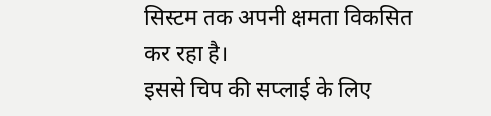सिस्टम तक अपनी क्षमता विकसित कर रहा है।
इससे चिप की सप्लाई के लिए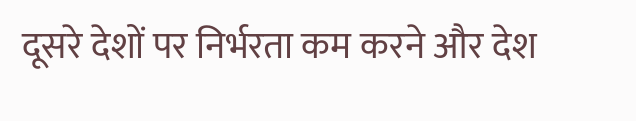दूसरे देशों पर निर्भरता कम करने और देश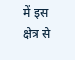में इस क्षेत्र से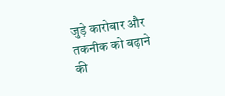जुड़े कारोबार और तकनीक को बढ़ाने की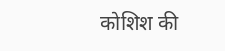कोशिश की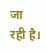जा रही है।